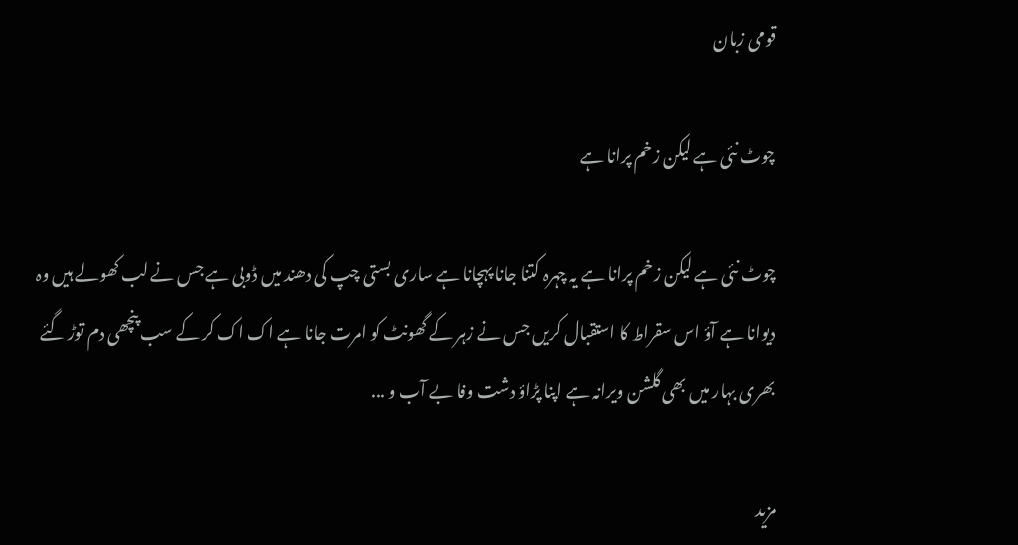قومی زبان

چوٹ نئی ہے لیکن زخم پرانا ہے

چوٹ نئی ہے لیکن زخم پرانا ہے یہ چہرہ کتنا جانا پہچانا ہے ساری بستی چپ کی دھند میں ڈوبی ہے جس نے لب کھولے ہیں وہ دیوانا ہے آؤ اس سقراط کا استقبال کریں جس نے زہر کے گھونٹ کو امرت جانا ہے اک اک کر کے سب پنچھی دم توڑ گئے بھری بہار میں بھی گلشن ویرانہ ہے اپنا پڑاؤ دشت وفا بے آب و ...

مزید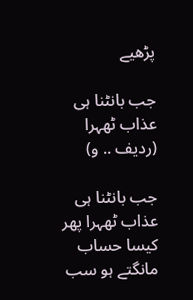پڑھیے

جب بانٹنا ہی عذاب ٹھہرا (ردیف .. و)

جب بانٹنا ہی عذاب ٹھہرا پھر کیسا حساب مانگتے ہو سب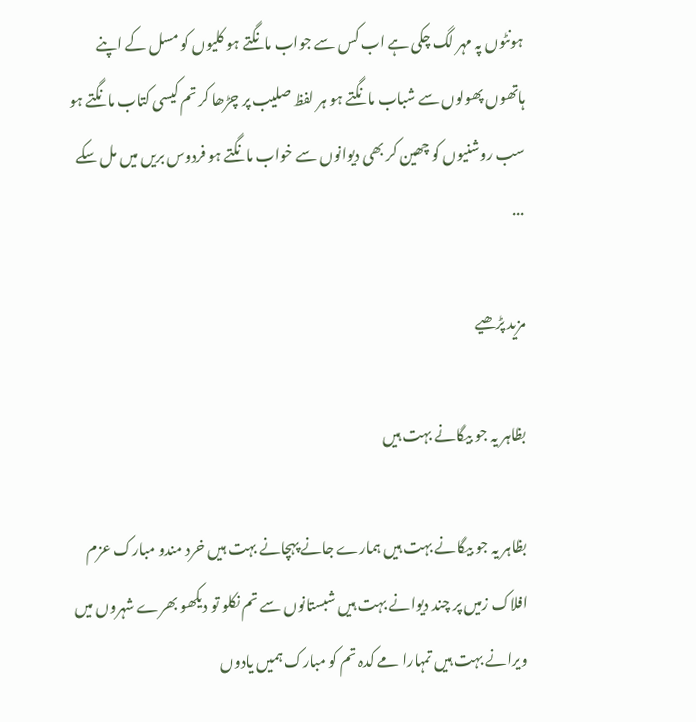ہونٹوں پہ مہر لگ چکی ہے اب کس سے جواب مانگتے ہو کلیوں کو مسل کے اپنے ہاتھوں پھولوں سے شباب مانگتے ہو ہر لفظ صلیب پر چڑھا کر تم کیسی کتاب مانگتے ہو سب روشنیوں کو چھین کر بھی دیوانوں سے خواب مانگتے ہو فردوس بریں میں مل سکے ...

مزید پڑھیے

بظاہر یہ جو بیگانے بہت ہیں

بظاہر یہ جو بیگانے بہت ہیں ہمارے جانے پہچانے بہت ہیں خرد مندو مبارک عزم افلاک زمیں پر چند دیوانے بہت ہیں شبستانوں سے تم نکلو تو دیکھو بھرے شہروں میں ویرانے بہت ہیں تمہارا مے کدہ تم کو مبارک ہمیں یادوں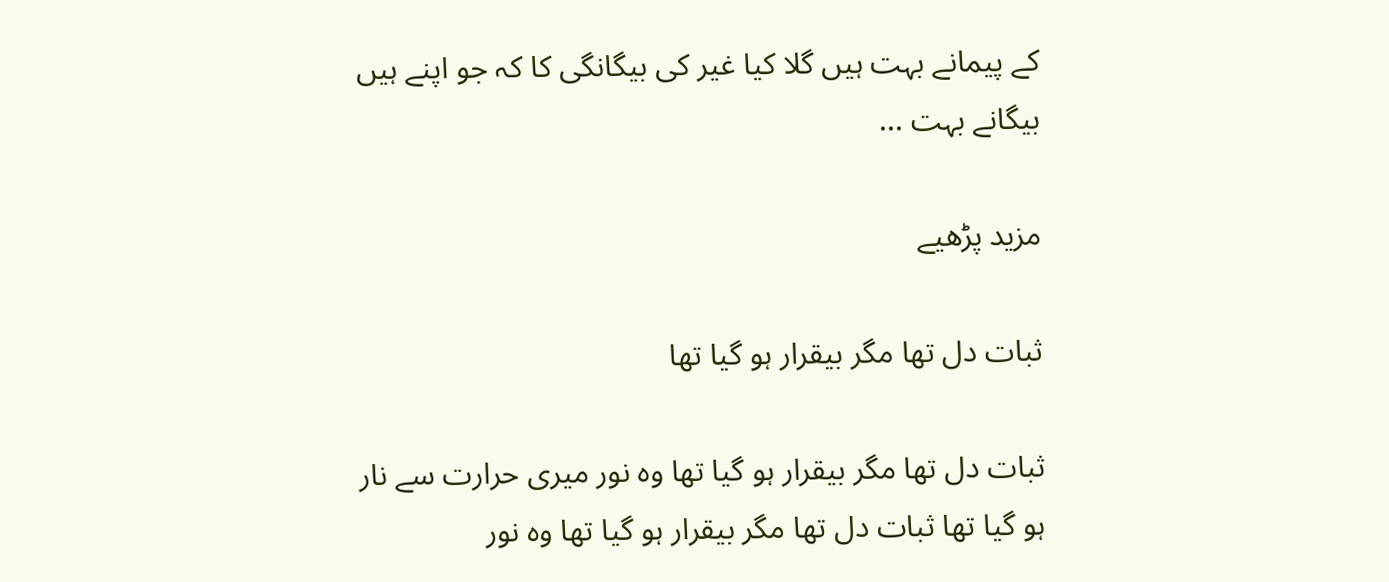کے پیمانے بہت ہیں گلا کیا غیر کی بیگانگی کا کہ جو اپنے ہیں بیگانے بہت ...

مزید پڑھیے

ثبات دل تھا مگر بیقرار ہو گیا تھا

ثبات دل تھا مگر بیقرار ہو گیا تھا وہ نور میری حرارت سے نار ہو گیا تھا ثبات دل تھا مگر بیقرار ہو گیا تھا وہ نور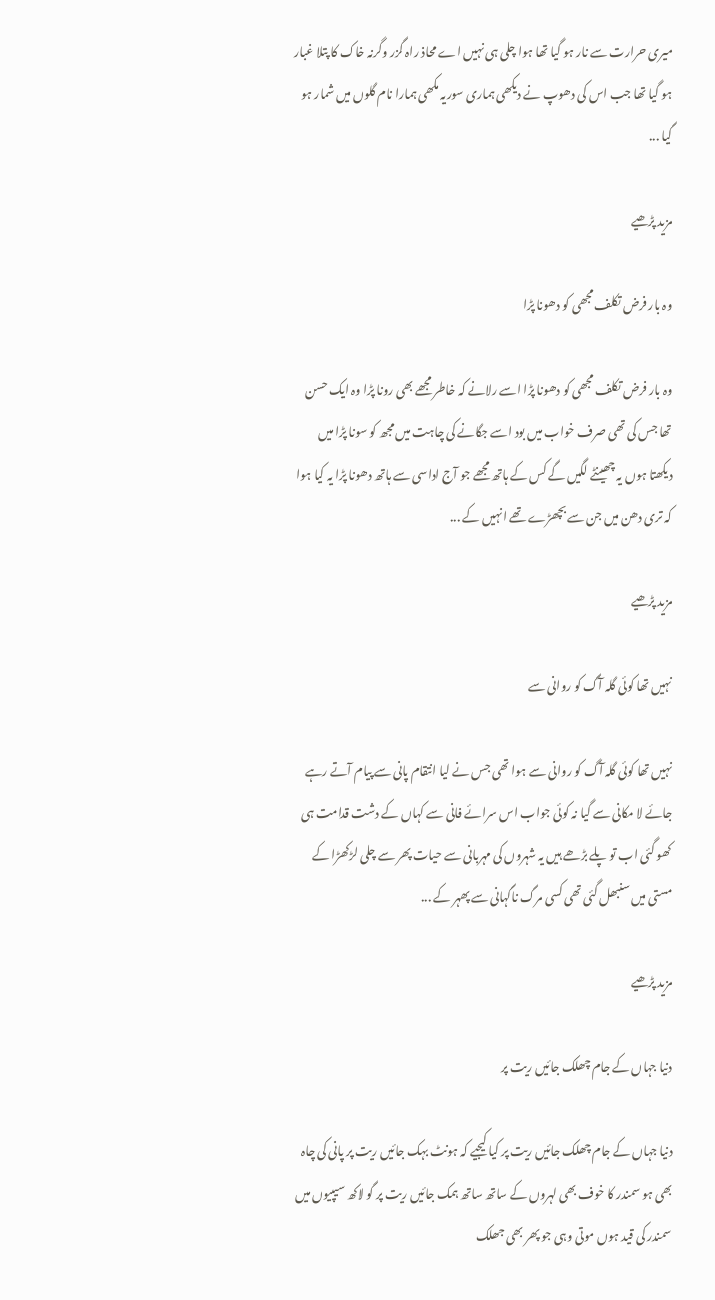میری حرارت سے نار ہو گیا تھا ہوا چلی ہی نہیں اے محاذ راہ گزر وگرنہ خاک کا پتلا غبار ہو گیا تھا جب اس کی دھوپ نے دیکھی ہماری سوریہ مکھی ہمارا نام گلوں میں شمار ہو گیا ...

مزید پڑھیے

وہ بار فرض تکلف مجھی کو دھونا پڑا

وہ بار فرض تکلف مجھی کو دھونا پڑا اسے رلانے کہ خاطر مجھے بھی رونا پڑا وہ ایک حسن تھا جس کی تھی صرف خواب میں بود اسے جگانے کی چاہت میں مجھ کو سونا پڑا میں دیکھتا ہوں یہ چھینٹے لگیں گے کس کے ہاتھ مجھے جو آج اداسی سے ہاتھ دھونا پڑا یہ کیا ہوا کہ تری دھن میں جن سے بچھڑے تھے انہیں کے ...

مزید پڑھیے

نہیں تھا کوئی گلہ آگ کو روانی سے

نہیں تھا کوئی گلہ آگ کو روانی سے ہوا تھی جس نے لیا انتقام پانی سے پیام آتے رہے جائے لا مکانی سے گیا نہ کوئی جواب اس سرائے فانی سے کہاں کے دشت قدامت ہی کھو گئی اب تو پلے بڑھے ہیں یہ شہروں کی مہربانی سے حیات پھر سے چلی لڑکھڑا کے مستی میں سنبھل گئی تھی کسی مرگ ناگہانی سے پھہر کے ...

مزید پڑھیے

دنیا جہاں کے جام چھلک جائیں ریت پر

دنیا جہاں کے جام چھلک جائیں ریت پر کیا کیجیے کہ ہونٹ بہک جائیں ریت پر پانی کی چاہ بھی ہو سمندر کا خوف بھی لہروں کے ساتھ ساتھ ہمک جائیں ریت پر گو لاکھ سیپیوں میں سمندر کی قید ہوں موتی وہی جو پھر بھی جھلک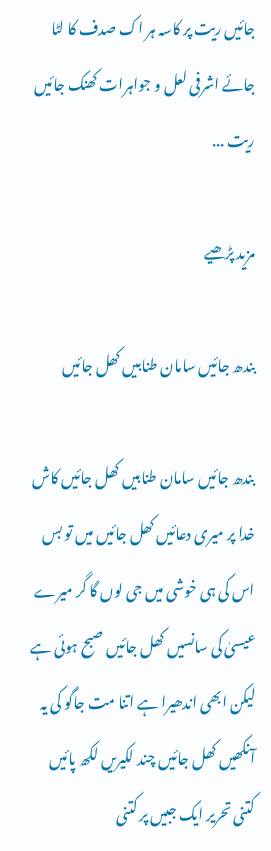جائیں ریت پر کاسہ ہر اک صدف کا لٹا جائے اشرفی لعل و جواہرات کھنک جائیں ریت ...

مزید پڑھیے

بندھ جائیں سامان طنابیں کھل جائیں

بندھ جائیں سامان طنابیں کھل جائیں کاش خدا پر میری دعائیں کھل جائیں میں تو بس اس کی ہی خوشی میں جی لوں گا گر میرے عیسیٰ کی سانسیں کھل جائیں صبح ہوئی ہے لیکن ابھی اندھیرا ہے اتنا مت جاگو کی یہ آنکھیں کھل جائیں چند لکیریں لکھ پائیں کتنی تحریر ایک جبیں پر کتنی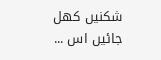شکنیں کھل جائیں اس ...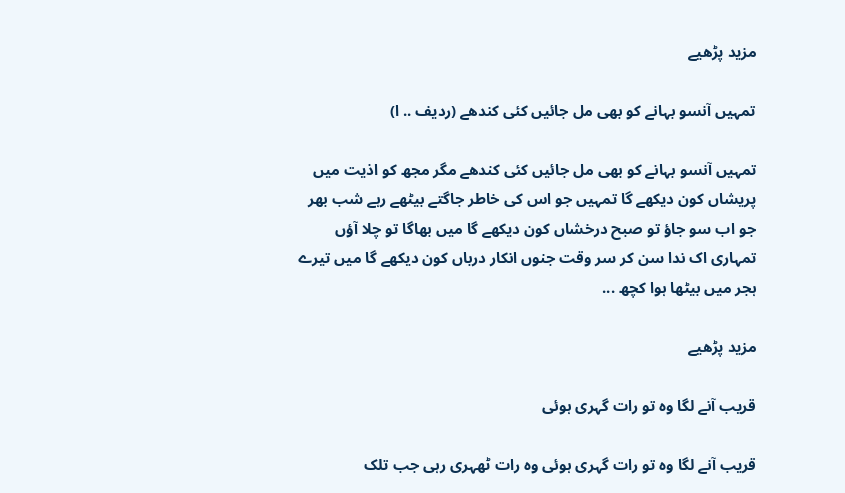مزید پڑھیے

تمہیں آنسو بہانے کو بھی مل جائیں کئی کندھے (ردیف .. ا)

تمہیں آنسو بہانے کو بھی مل جائیں کئی کندھے مگر مجھ کو اذیت میں پریشاں کون دیکھے گا تمہیں جو اس کی خاطر جاگتے بیٹھے رہے شب بھر جو اب سو جاؤ تو صبح درخشاں کون دیکھے گا میں بھاگا تو چلا آؤں تمہاری اک ندا سن کر سر وقت جنوں انکار درباں کون دیکھے گا میں تیرے ہجر میں بیٹھا ہوا کچھ ...

مزید پڑھیے

قریب آنے لگا وہ تو رات گہری ہوئی

قریب آنے لگا وہ تو رات گہری ہوئی وہ رات ٹھہری رہی جب تلک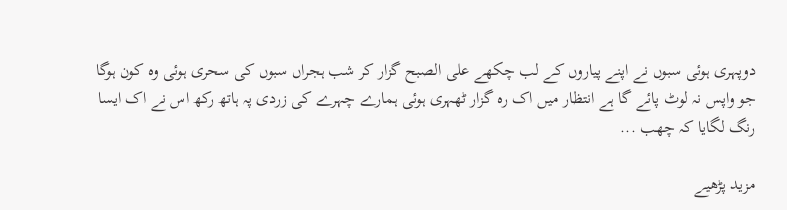دوپہری ہوئی سبوں نے اپنے پیاروں کے لب چکھے علی الصبح گزار کر شب ہجراں سبوں کی سحری ہوئی وہ کون ہوگا جو واپس نہ لوٹ پائے گا ہے انتظار میں اک رہ گزار ٹھہری ہوئی ہمارے چہرے کی زردی پہ ہاتھ رکھ اس نے اک ایسا رنگ لگایا کہ چھب ...

مزید پڑھیے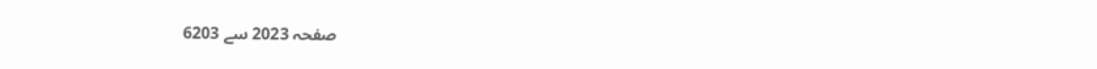صفحہ 2023 سے 6203